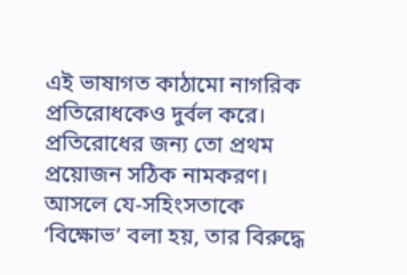এই ভাষাগত কাঠামো নাগরিক প্রতিরোধকেও দুর্বল করে। প্রতিরোধের জন্য তো প্রথম প্রয়োজন সঠিক নামকরণ। আসলে যে-সহিংসতাকে ‘বিক্ষোভ’ বলা হয়, তার বিরুদ্ধে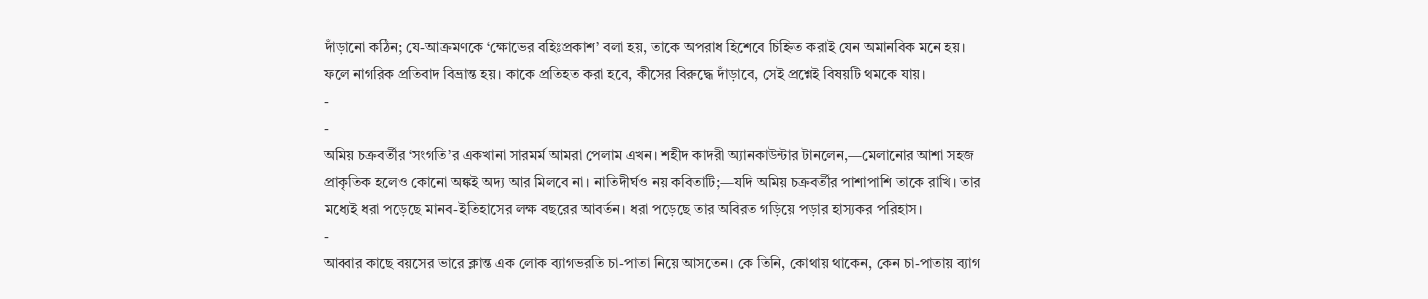দাঁড়ানো কঠিন; যে-আক্রমণকে ‘ক্ষোভের বহিঃপ্রকাশ’ বলা হয়, তাকে অপরাধ হিশেবে চিহ্নিত করাই যেন অমানবিক মনে হয়। ফলে নাগরিক প্রতিবাদ বিভ্রান্ত হয়। কাকে প্রতিহত করা হবে, কীসের বিরুদ্ধে দাঁড়াবে, সেই প্রশ্নেই বিষয়টি থমকে যায়।
-
-
অমিয় চক্রবর্তীর ‘সংগতি’র একখানা সারমর্ম আমরা পেলাম এখন। শহীদ কাদরী অ্যানকাউন্টার টানলেন,—মেলানোর আশা সহজ প্রাকৃতিক হলেও কোনো অঙ্কই অদ্য আর মিলবে না। নাতিদীর্ঘও নয় কবিতাটি;—যদি অমিয় চক্রবর্তীর পাশাপাশি তাকে রাখি। তার মধ্যেই ধরা পড়েছে মানব-ইতিহাসের লক্ষ বছরের আবর্তন। ধরা পড়েছে তার অবিরত গড়িয়ে পড়ার হাস্যকর পরিহাস।
-
আব্বার কাছে বয়সের ভারে ক্লান্ত এক লোক ব্যাগভরতি চা-পাতা নিয়ে আসতেন। কে তিনি, কোথায় থাকেন, কেন চা-পাতায় ব্যাগ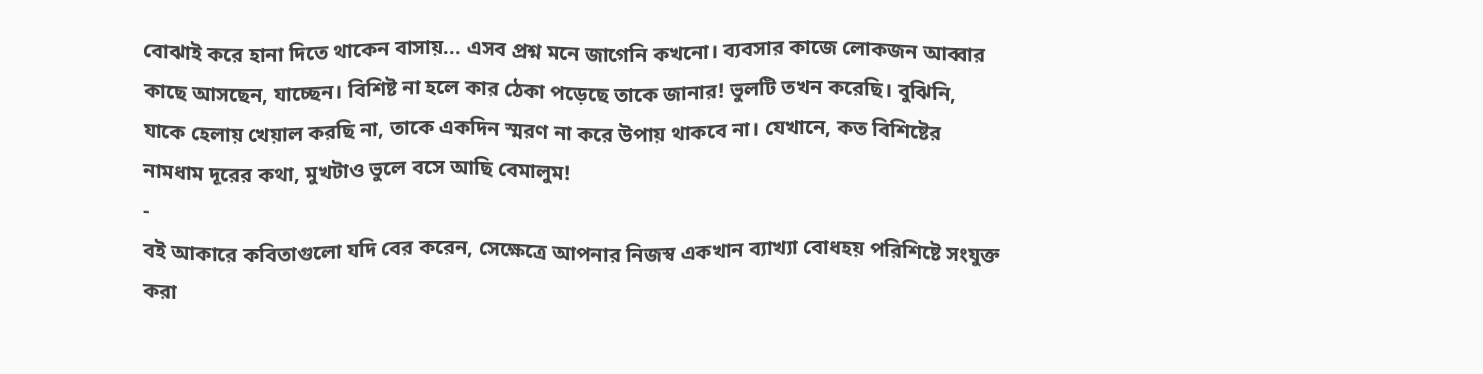বোঝাই করে হানা দিতে থাকেন বাসায়... এসব প্রশ্ন মনে জাগেনি কখনো। ব্যবসার কাজে লোকজন আব্বার কাছে আসছেন, যাচ্ছেন। বিশিষ্ট না হলে কার ঠেকা পড়েছে তাকে জানার! ভুলটি তখন করেছি। বুঝিনি, যাকে হেলায় খেয়াল করছি না, তাকে একদিন স্মরণ না করে উপায় থাকবে না। যেখানে, কত বিশিষ্টের নামধাম দূরের কথা, মুখটাও ভুলে বসে আছি বেমালুম!
-
বই আকারে কবিতাগুলো যদি বের করেন, সেক্ষেত্রে আপনার নিজস্ব একখান ব্যাখ্যা বোধহয় পরিশিষ্টে সংযুক্ত করা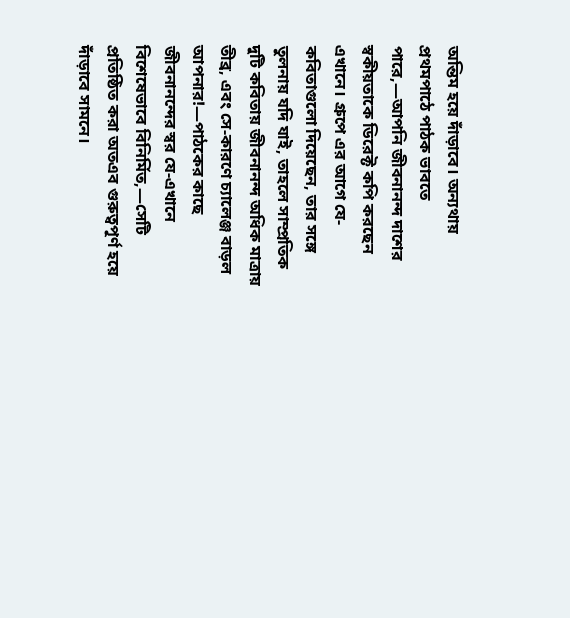অন্তিম হয়ে দাঁড়াবে। অন্যথায় প্রথমপাঠে পাঠক ভাবতে পারে,—আপনি জীবনানন্দ দাশের স্বকীয়তাকে ডিরেক্ট কপি করছেন এখানে। গ্রুপে এর আগে যে-কবিতাগুলো দিয়েছেন, তার সঙ্গে তুলনায় যদি যাই, তাহলে সাম্প্রতিক দুটি কবিতায় জীবনানন্দ অধিক মাত্রায় তীব্র, এবং সে-কারণে চ্যালেঞ্জ বাড়ল আপনার!—পাঠকের কাছে জীবনানন্দের স্বর যে-এখানে বিশেষেভাবে বিনির্মিত,—সেটি প্রতিষ্ঠিত করা অতএব গুরুত্বপূর্ণ হয়ে দাঁড়াবে সামনে।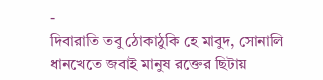-
দিবারাতি তবু ঠোকাঠুকি হে মাবুদ, সোনালি ধানখেতে জবাই মানুষ রক্তের ছিটায়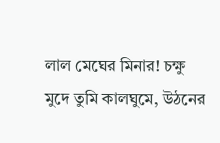লাল মেঘের মিনার! চক্ষু মুদে তুমি কালঘুমে, উঠনের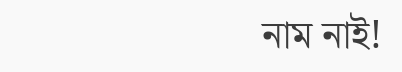নাম নাই!